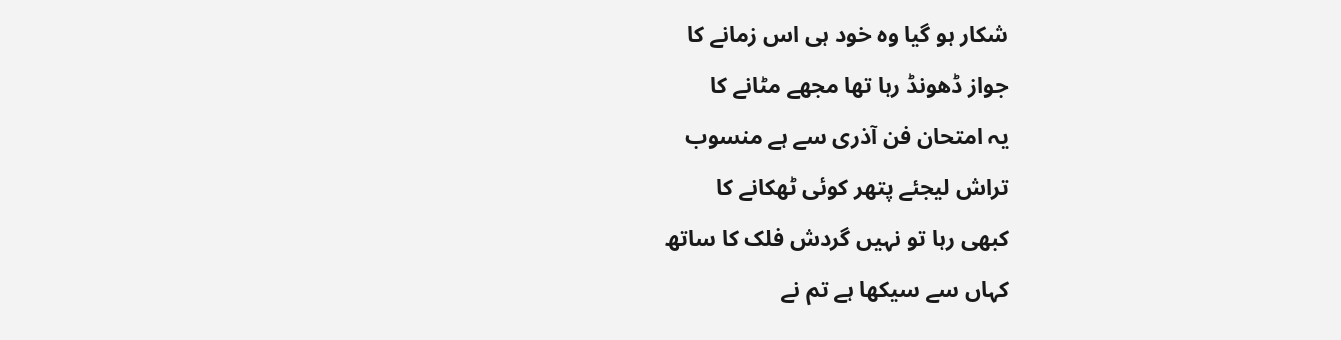شکار ہو گیا وہ خود ہی اس زمانے کا
جواز ڈھونڈ رہا تھا مجھے مٹانے کا
یہ امتحان فن آذری سے ہے منسوب
تراش لیجئے پتھر کوئی ٹھکانے کا
کبھی رہا تو نہیں گردش فلک کا ساتھ
کہاں سے سیکھا ہے تم نے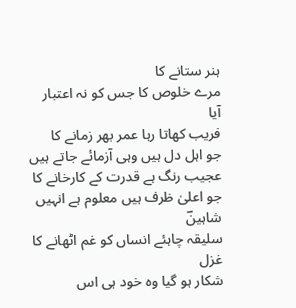ہنر ستانے کا
مرے خلوص کا جس کو نہ اعتبار آیا
فریب کھاتا رہا عمر بھر زمانے کا
جو اہل دل ہیں وہی آزمائے جاتے ہیں
عجیب رنگ ہے قدرت کے کارخانے کا
جو اعلیٰ ظرف ہیں معلوم ہے انہیں شاہینؔ
سلیقہ چاہئے انساں کو غم اٹھانے کا
غزل
شکار ہو گیا وہ خود ہی اس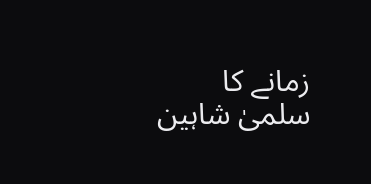زمانے کا
سلمیٰ شاہین